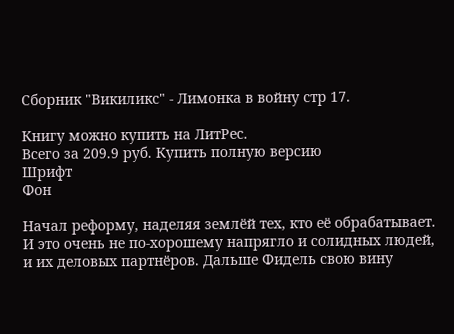Сборник "Викиликс" - Лимонка в войну стр 17.

Книгу можно купить на ЛитРес.
Всего за 209.9 руб. Купить полную версию
Шрифт
Фон

Начал реформу, наделяя землёй тех, кто её обрабатывает. И это очень не по-хорошему напрягло и солидных людей, и их деловых партнёров. Дальше Фидель свою вину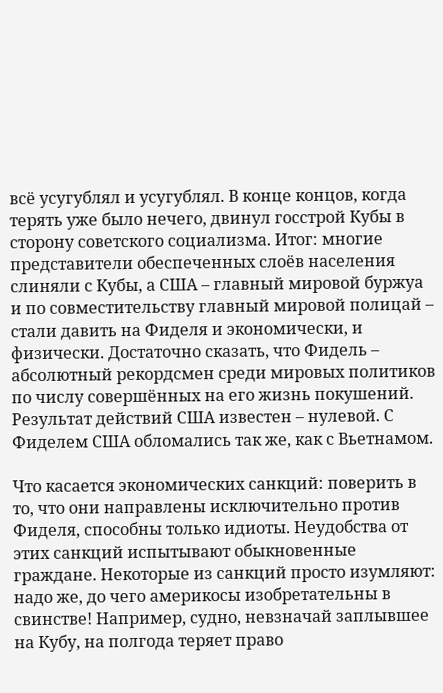всё усугублял и усугублял. В конце концов, когда терять уже было нечего, двинул госстрой Кубы в сторону советского социализма. Итог: многие представители обеспеченных слоёв населения слиняли с Кубы, а США – главный мировой буржуа и по совместительству главный мировой полицай – стали давить на Фиделя и экономически, и физически. Достаточно сказать, что Фидель – абсолютный рекордсмен среди мировых политиков по числу совершённых на его жизнь покушений. Результат действий США известен – нулевой. С Фиделем США обломались так же, как с Вьетнамом.

Что касается экономических санкций: поверить в то, что они направлены исключительно против Фиделя, способны только идиоты. Неудобства от этих санкций испытывают обыкновенные граждане. Некоторые из санкций просто изумляют: надо же, до чего америкосы изобретательны в свинстве! Например, судно, невзначай заплывшее на Кубу, на полгода теряет право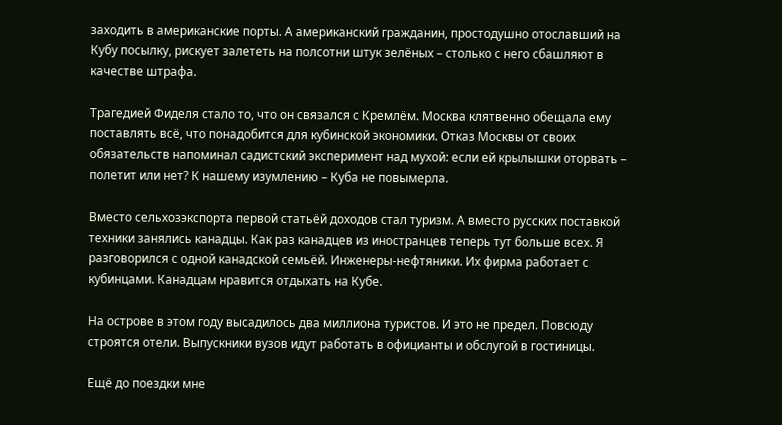заходить в американские порты. А американский гражданин, простодушно отославший на Кубу посылку, рискует залететь на полсотни штук зелёных – столько с него сбашляют в качестве штрафа.

Трагедией Фиделя стало то, что он связался с Кремлём. Москва клятвенно обещала ему поставлять всё, что понадобится для кубинской экономики. Отказ Москвы от своих обязательств напоминал садистский эксперимент над мухой: если ей крылышки оторвать – полетит или нет? К нашему изумлению – Куба не повымерла.

Вместо сельхозэкспорта первой статьёй доходов стал туризм. А вместо русских поставкой техники занялись канадцы. Как раз канадцев из иностранцев теперь тут больше всех. Я разговорился с одной канадской семьёй. Инженеры-нефтяники. Их фирма работает с кубинцами. Канадцам нравится отдыхать на Кубе.

На острове в этом году высадилось два миллиона туристов. И это не предел. Повсюду строятся отели. Выпускники вузов идут работать в официанты и обслугой в гостиницы.

Ещё до поездки мне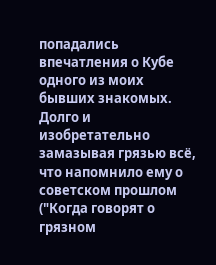попадались впечатления о Кубе одного из моих бывших знакомых. Долго и изобретательно замазывая грязью всё, что напомнило ему о советском прошлом ("Когда говорят о грязном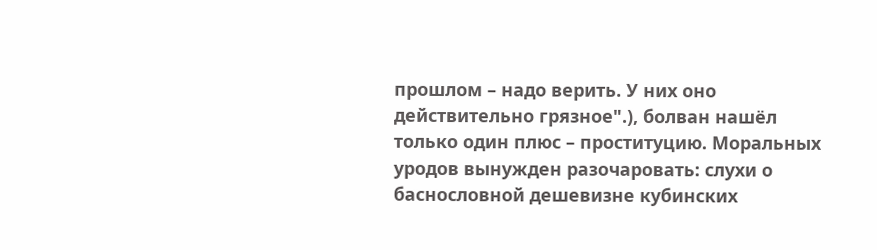прошлом – надо верить. У них оно действительно грязное".), болван нашёл только один плюс – проституцию. Моральных уродов вынужден разочаровать: слухи о баснословной дешевизне кубинских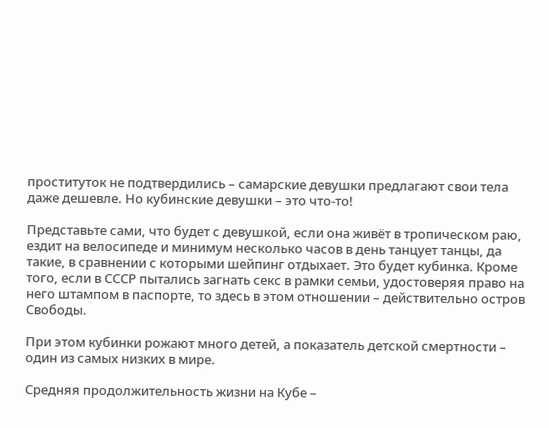проституток не подтвердились – самарские девушки предлагают свои тела даже дешевле. Но кубинские девушки – это что-то!

Представьте сами, что будет с девушкой, если она живёт в тропическом раю, ездит на велосипеде и минимум несколько часов в день танцует танцы, да такие, в сравнении с которыми шейпинг отдыхает. Это будет кубинка. Кроме того, если в СССР пытались загнать секс в рамки семьи, удостоверяя право на него штампом в паспорте, то здесь в этом отношении – действительно остров Свободы.

При этом кубинки рожают много детей, а показатель детской смертности – один из самых низких в мире.

Средняя продолжительность жизни на Кубе –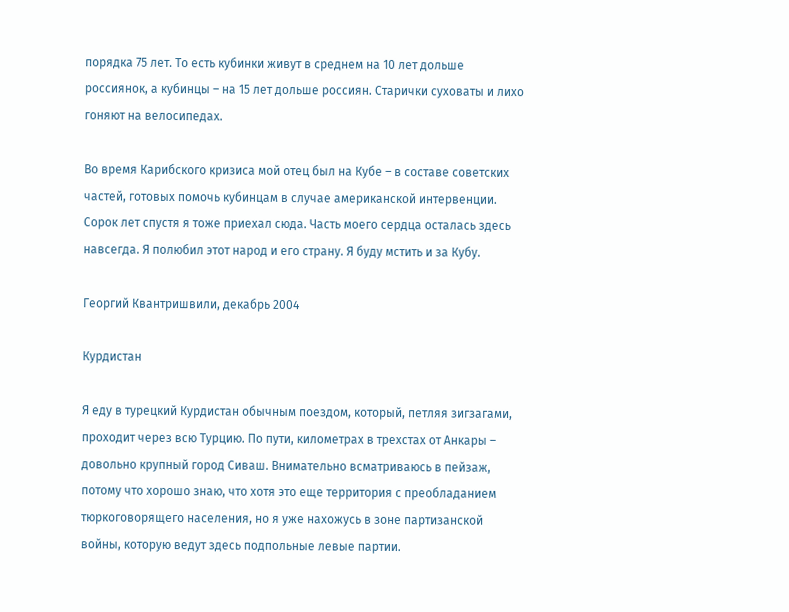порядка 75 лет. То есть кубинки живут в среднем на 10 лет дольше россиянок, а кубинцы – на 15 лет дольше россиян. Старички суховаты и лихо гоняют на велосипедах.

Во время Карибского кризиса мой отец был на Кубе – в составе советских частей, готовых помочь кубинцам в случае американской интервенции. Сорок лет спустя я тоже приехал сюда. Часть моего сердца осталась здесь навсегда. Я полюбил этот народ и его страну. Я буду мстить и за Кубу.

Георгий Квантришвили, декабрь 2004

Курдистан

Я еду в турецкий Курдистан обычным поездом, который, петляя зигзагами, проходит через всю Турцию. По пути, километрах в трехстах от Анкары – довольно крупный город Сиваш. Внимательно всматриваюсь в пейзаж, потому что хорошо знаю, что хотя это еще территория с преобладанием тюркоговорящего населения, но я уже нахожусь в зоне партизанской войны, которую ведут здесь подпольные левые партии.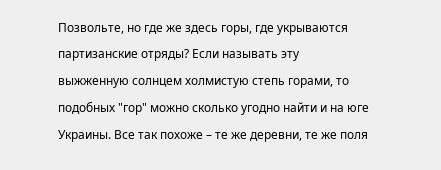Позвольте, но где же здесь горы, где укрываются партизанские отряды? Если называть эту выжженную солнцем холмистую степь горами, то подобных "гор" можно сколько угодно найти и на юге Украины. Все так похоже – те же деревни, те же поля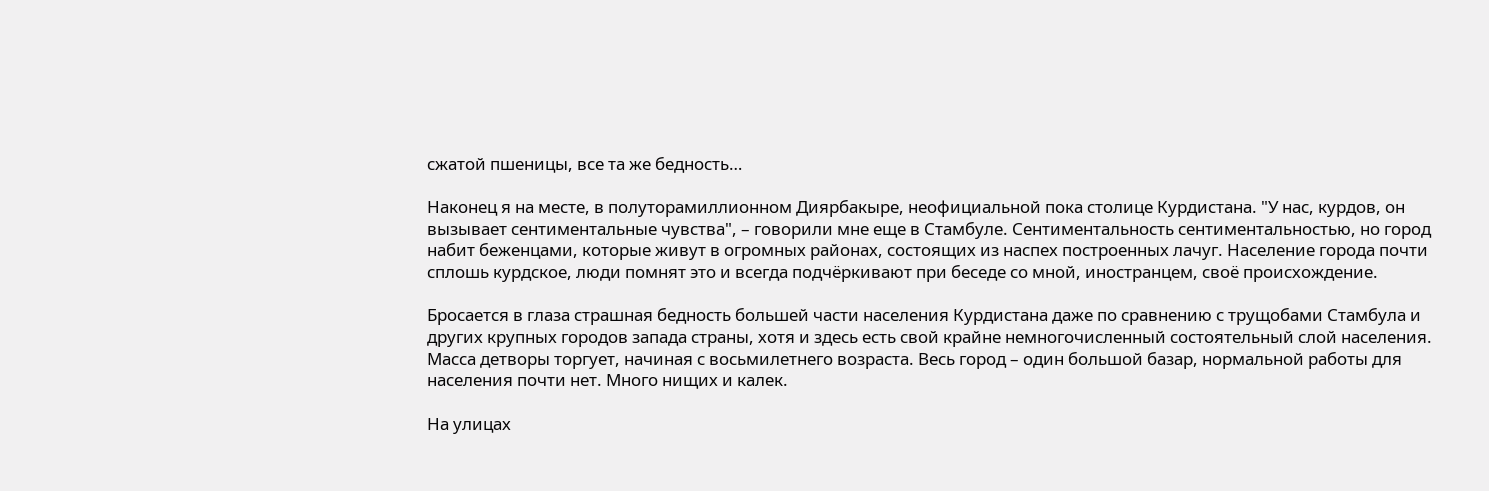сжатой пшеницы, все та же бедность…

Наконец я на месте, в полуторамиллионном Диярбакыре, неофициальной пока столице Курдистана. "У нас, курдов, он вызывает сентиментальные чувства", – говорили мне еще в Стамбуле. Сентиментальность сентиментальностью, но город набит беженцами, которые живут в огромных районах, состоящих из наспех построенных лачуг. Население города почти сплошь курдское, люди помнят это и всегда подчёркивают при беседе со мной, иностранцем, своё происхождение.

Бросается в глаза страшная бедность большей части населения Курдистана даже по сравнению с трущобами Стамбула и других крупных городов запада страны, хотя и здесь есть свой крайне немногочисленный состоятельный слой населения. Масса детворы торгует, начиная с восьмилетнего возраста. Весь город – один большой базар, нормальной работы для населения почти нет. Много нищих и калек.

На улицах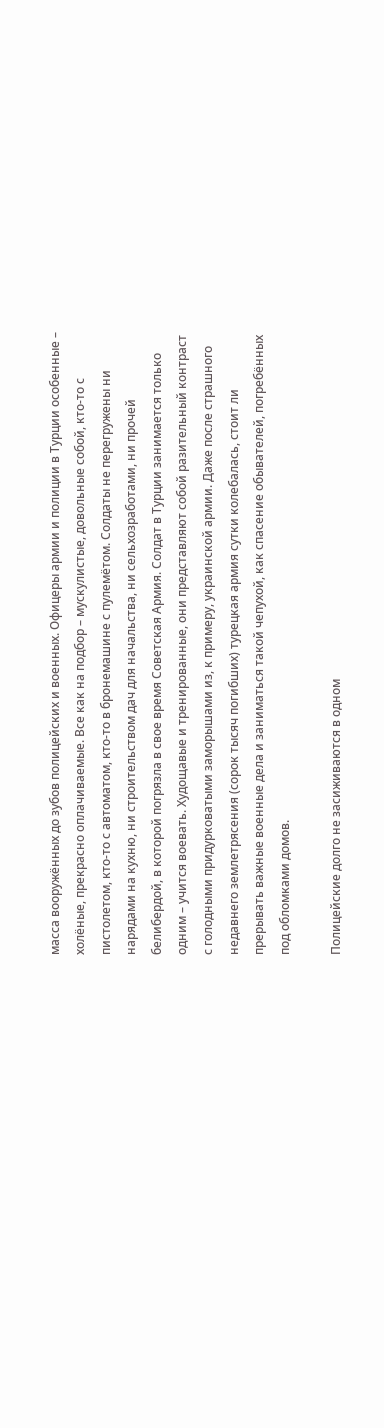масса вооружённых до зубов полицейских и военных. Офицеры армии и полиции в Турции особенные – холёные, прекрасно оплачиваемые. Все как на подбор – мускулистые, довольные собой, кто-то с пистолетом, кто-то с автоматом, кто-то в бронемашине с пулемётом. Солдаты не перегружены ни нарядами на кухню, ни строительством дач для начальства, ни сельхозработами, ни прочей белибердой, в которой погрязла в свое время Советская Армия. Солдат в Турции занимается только одним – учится воевать. Худощавые и тренированные, они представляют собой разительный контраст с голодными придурковатыми заморышами из, к примеру, украинской армии. Даже после страшного недавнего землетрясения (сорок тысяч погибших) турецкая армия сутки колебалась, стоит ли прерывать важные военные дела и заниматься такой чепухой, как спасение обывателей, погребённых под обломками домов.

Полицейские долго не засиживаются в одном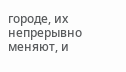городе, их непрерывно меняют, и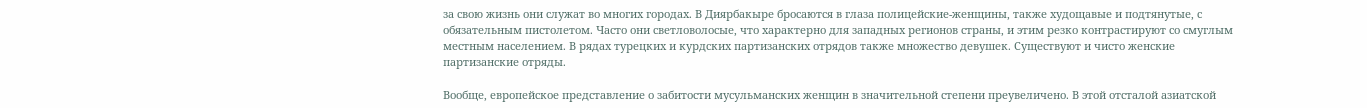за свою жизнь они служат во многих городах. В Диярбакыре бросаются в глаза полицейские-женщины, также худощавые и подтянутые, с обязательным пистолетом. Часто они светловолосые, что характерно для западных регионов страны, и этим резко контрастируют со смуглым местным населением. В рядах турецких и курдских партизанских отрядов также множество девушек. Существуют и чисто женские партизанские отряды.

Вообще, европейское представление о забитости мусульманских женщин в значительной степени преувеличено. В этой отсталой азиатской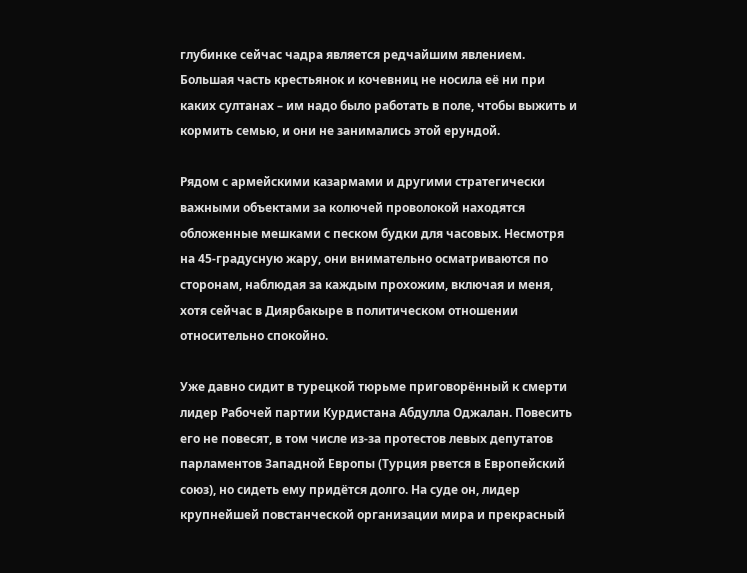глубинке сейчас чадра является редчайшим явлением. Большая часть крестьянок и кочевниц не носила её ни при каких султанах – им надо было работать в поле, чтобы выжить и кормить семью, и они не занимались этой ерундой.

Рядом с армейскими казармами и другими стратегически важными объектами за колючей проволокой находятся обложенные мешками с песком будки для часовых. Несмотря на 45-градусную жару, они внимательно осматриваются по сторонам, наблюдая за каждым прохожим, включая и меня, хотя сейчас в Диярбакыре в политическом отношении относительно спокойно.

Уже давно сидит в турецкой тюрьме приговорённый к смерти лидер Рабочей партии Курдистана Абдулла Оджалан. Повесить его не повесят, в том числе из-за протестов левых депутатов парламентов Западной Европы (Турция рвется в Европейский союз), но сидеть ему придётся долго. На суде он, лидер крупнейшей повстанческой организации мира и прекрасный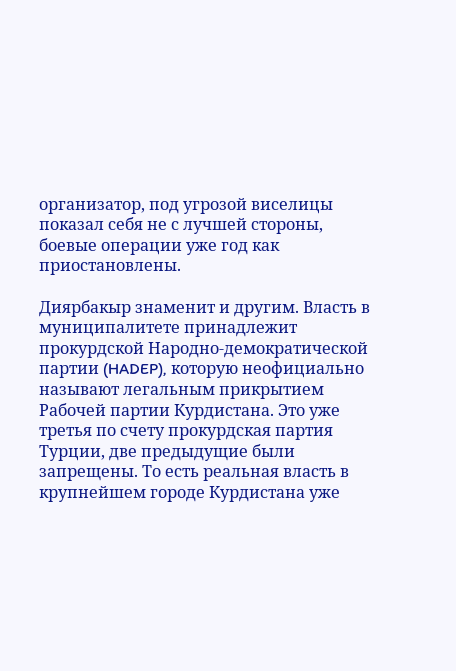организатор, под угрозой виселицы показал себя не с лучшей стороны, боевые операции уже год как приостановлены.

Диярбакыр знаменит и другим. Власть в муниципалитете принадлежит прокурдской Народно-демократической партии (HADEP), которую неофициально называют легальным прикрытием Рабочей партии Курдистана. Это уже третья по счету прокурдская партия Турции, две предыдущие были запрещены. То есть реальная власть в крупнейшем городе Курдистана уже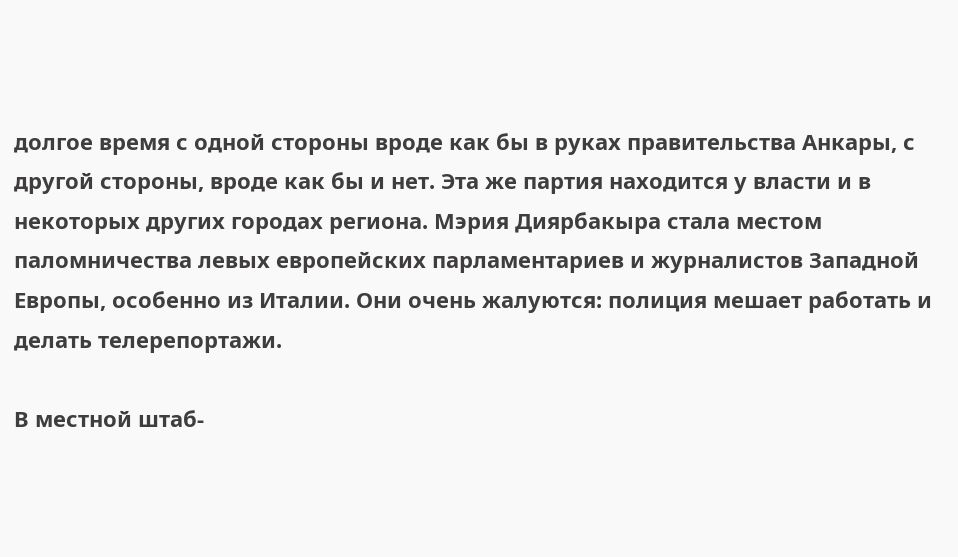долгое время с одной стороны вроде как бы в руках правительства Анкары, с другой стороны, вроде как бы и нет. Эта же партия находится у власти и в некоторых других городах региона. Мэрия Диярбакыра стала местом паломничества левых европейских парламентариев и журналистов Западной Европы, особенно из Италии. Они очень жалуются: полиция мешает работать и делать телерепортажи.

В местной штаб-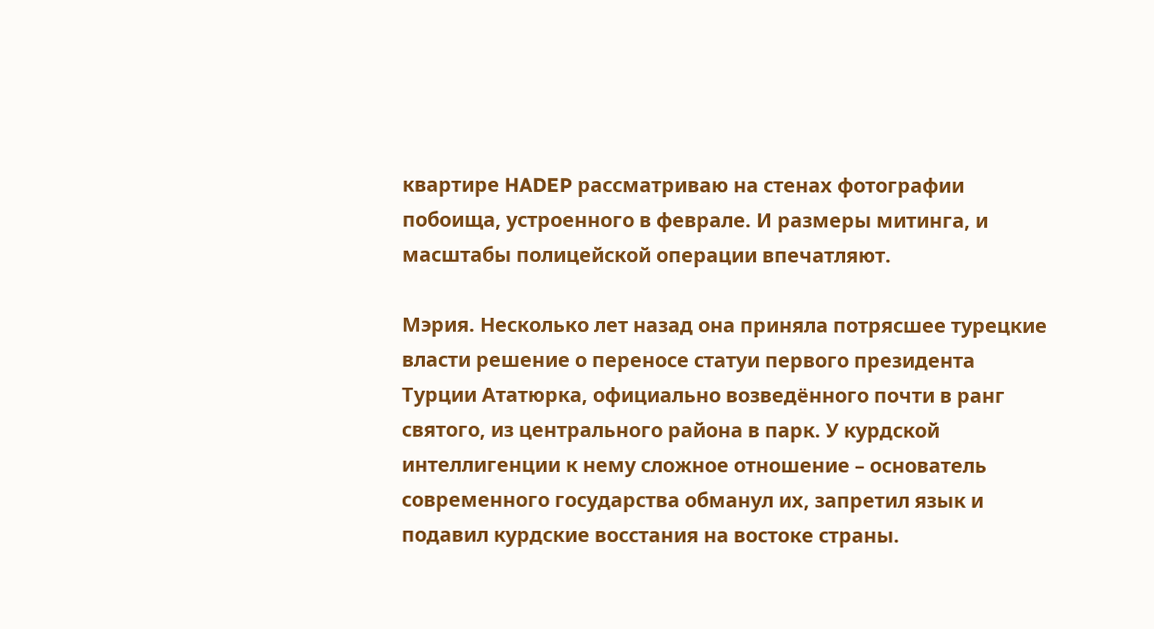квартире HADEP рассматриваю на стенах фотографии побоища, устроенного в феврале. И размеры митинга, и масштабы полицейской операции впечатляют.

Мэрия. Несколько лет назад она приняла потрясшее турецкие власти решение о переносе статуи первого президента Турции Ататюрка, официально возведённого почти в ранг святого, из центрального района в парк. У курдской интеллигенции к нему сложное отношение – основатель современного государства обманул их, запретил язык и подавил курдские восстания на востоке страны.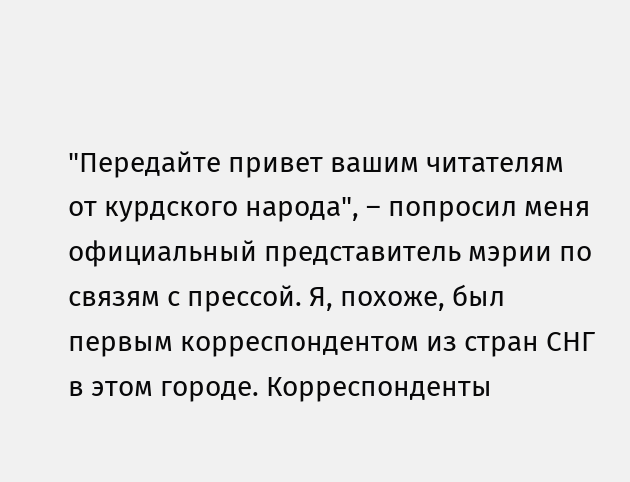"Передайте привет вашим читателям от курдского народа", – попросил меня официальный представитель мэрии по связям с прессой. Я, похоже, был первым корреспондентом из стран СНГ в этом городе. Корреспонденты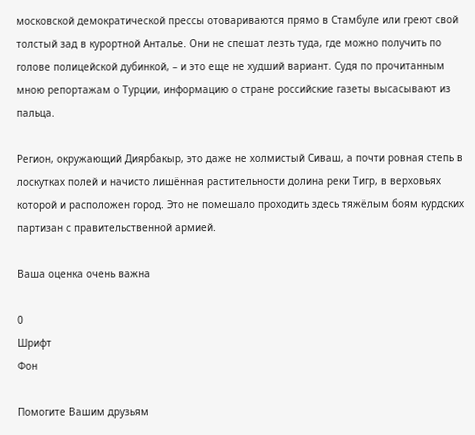московской демократической прессы отовариваются прямо в Стамбуле или греют свой толстый зад в курортной Анталье. Они не спешат лезть туда, где можно получить по голове полицейской дубинкой, – и это еще не худший вариант. Судя по прочитанным мною репортажам о Турции, информацию о стране российские газеты высасывают из пальца.

Регион, окружающий Диярбакыр, это даже не холмистый Сиваш, а почти ровная степь в лоскутках полей и начисто лишённая растительности долина реки Тигр, в верховьях которой и расположен город. Это не помешало проходить здесь тяжёлым боям курдских партизан с правительственной армией.

Ваша оценка очень важна

0
Шрифт
Фон

Помогите Вашим друзьям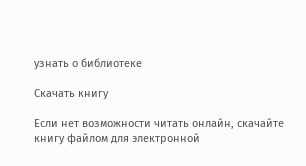узнать о библиотеке

Скачать книгу

Если нет возможности читать онлайн, скачайте книгу файлом для электронной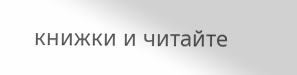книжки и читайте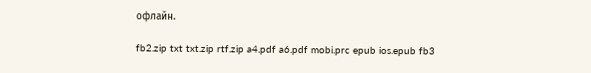офлайн.

fb2.zip txt txt.zip rtf.zip a4.pdf a6.pdf mobi.prc epub ios.epub fb3